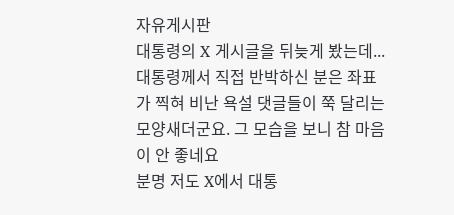자유게시판
대통령의 X 게시글을 뒤늦게 봤는데...
대통령께서 직접 반박하신 분은 좌표가 찍혀 비난 욕설 댓글들이 쭉 달리는 모양새더군요. 그 모습을 보니 참 마음이 안 좋네요
분명 저도 X에서 대통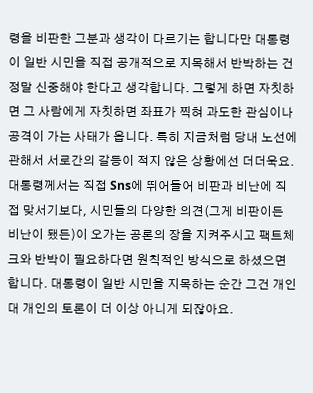령을 비판한 그분과 생각이 다르기는 합니다만 대통령이 일반 시민을 직접 공개적으로 지목해서 반박하는 건 정말 신중해야 한다고 생각합니다. 그렇게 하면 자칫하면 그 사람에게 자칫하면 좌표가 찍혀 과도한 관심이나 공격이 가는 사태가 옵니다. 특히 지금처럼 당내 노선에 관해서 서로간의 갈등이 적지 않은 상황에선 더더욱요.
대통령께서는 직접 Sns에 뛰어들어 비판과 비난에 직접 맞서기보다, 시민들의 다양한 의견(그게 비판이든 비난이 됐든)이 오가는 공론의 장을 지켜주시고 팩트체크와 반박이 필요하다면 원칙적인 방식으로 하셨으면 합니다. 대통령이 일반 시민을 지목하는 순간 그건 개인 대 개인의 토론이 더 이상 아니게 되잖아요.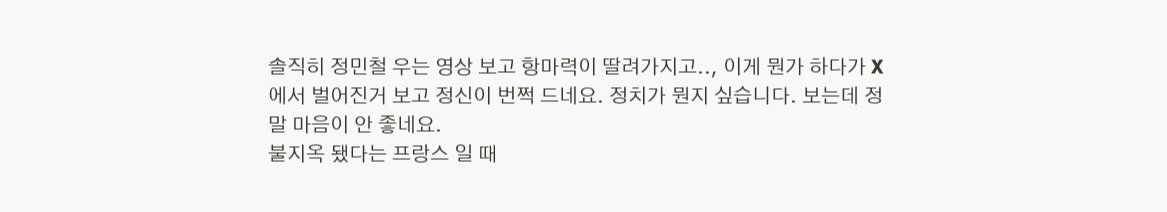솔직히 정민철 우는 영상 보고 항마력이 딸려가지고.., 이게 뭔가 하다가 X에서 벌어진거 보고 정신이 번쩍 드네요. 정치가 뭔지 싶습니다. 보는데 정말 마음이 안 좋네요.
불지옥 됐다는 프랑스 일 때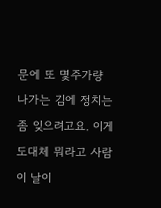문에 또 몇주가량 나가는 김에 정치는 좀 잊으려고요. 이게 도대체 뭐라고 사람이 날이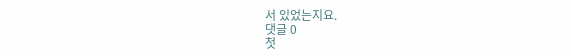서 있었는지요.
댓글 0
첫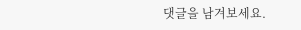댓글을 남겨보세요.